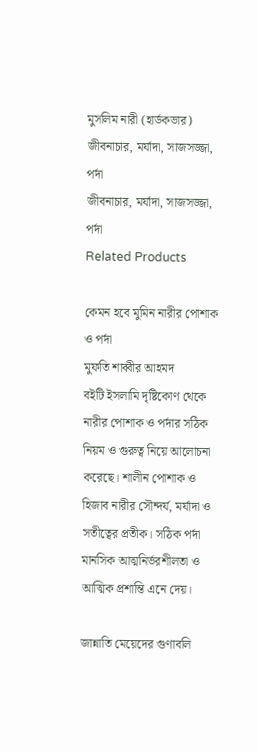মুসলিম নারী (হার্ডকভার)
জীবনাচার, মর্যাদা, সাজসজ্জা, পর্দা
জীবনাচার, মর্যাদা, সাজসজ্জা, পর্দা
Related Products

কেমন হবে মুমিন নারীর পোশাক ও পর্দা
মুফতি শাব্বীর আহমদ
বইটি ইসলামি দৃষ্টিকোণ থেকে নারীর পোশাক ও পর্দার সঠিক নিয়ম ও গুরুত্ব নিয়ে আলোচনা করেছে। শালীন পোশাক ও হিজাব নারীর সৌন্দর্য, মর্যাদা ও সতীত্বের প্রতীক। সঠিক পর্দা মানসিক আত্মনির্ভরশীলতা ও আত্মিক প্রশান্তি এনে দেয়।

জান্নাতি মেয়েদের গুণাবলি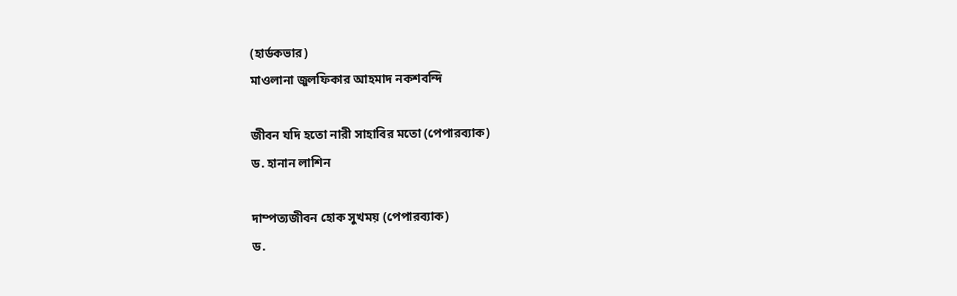(হার্ডকভার)
মাওলানা জুলফিকার আহমাদ নকশবন্দি

জীবন যদি হতো নারী সাহাবির মতো (পেপারব্যাক)
ড. হানান লাশিন

দাম্পত্যজীবন হোক সুখময় (পেপারব্যাক)
ড.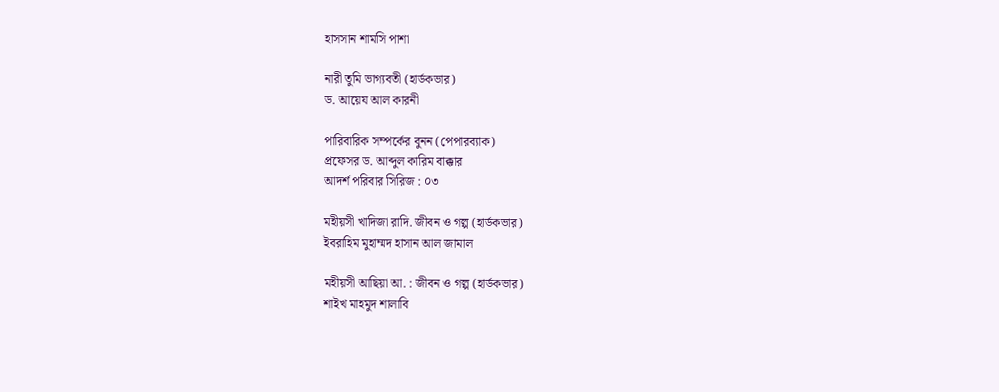হাসসান শামসি পাশা

নারী তুমি ভাগ্যবতী (হার্ডকভার)
ড. আয়েয আল কারনী

পারিবারিক সম্পর্কের বুনন (পেপারব্যাক)
প্রফেসর ড. আব্দুল কারিম বাক্কার
আদর্শ পরিবার সিরিজ : ০৩

মহীয়সী খাদিজা রাদি. জীবন ও গল্প (হার্ডকভার)
ইবরাহিম মুহাম্মদ হাসান আল জামাল

মহীয়সী আছিয়া আ. : জীবন ও গল্প (হার্ডকভার)
শাইখ মাহমুদ শালাবি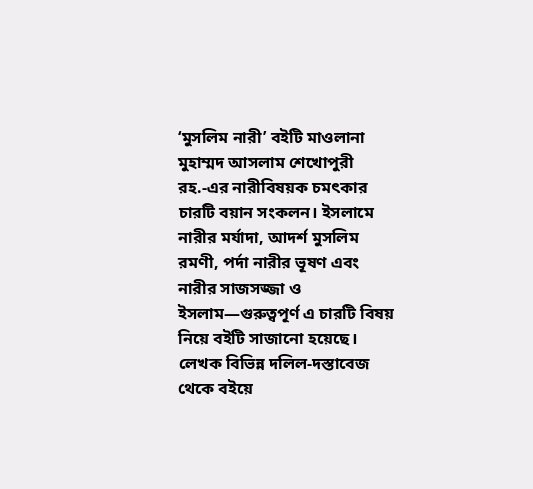‘মুসলিম নারী’ বইটি মাওলানা মুহাম্মদ আসলাম শেখোপুরী রহ.-এর নারীবিষয়ক চমৎকার চারটি বয়ান সংকলন। ইসলামে নারীর মর্যাদা, আদর্শ মুসলিম রমণী, পর্দা নারীর ভূষণ এবং নারীর সাজসজ্জা ও ইসলাম—গুরুত্বপূর্ণ এ চারটি বিষয় নিয়ে বইটি সাজানো হয়েছে। লেখক বিভিন্ন দলিল-দস্তাবেজ থেকে বইয়ে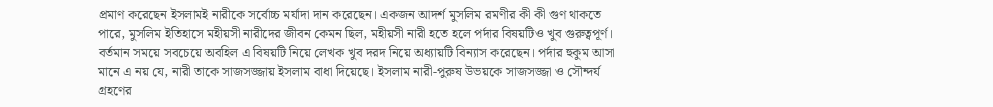প্রমাণ করেছেন ইসলামই নারীকে সর্বোচ্চ মর্যাদা দান করেছেন। একজন আদর্শ মুসলিম রমণীর কী কী গুণ থাকতে পারে, মুসলিম ইতিহাসে মহীয়সী নারীদের জীবন কেমন ছিল, মহীয়সী নারী হতে হলে পর্দার বিষয়টিও খুব গুরুত্বপূর্ণ। বর্তমান সময়ে সবচেয়ে অবহিল এ বিষয়টি নিয়ে লেখক খুব দরদ নিয়ে অধ্যায়টি বিন্যাস করেছেন। পর্দার হুকুম আসা মানে এ নয় যে, নারী তাকে সাজসজ্জায় ইসলাম বাধা দিয়েছে। ইসলাম নারী-পুরুষ উভয়কে সাজসজ্জা ও সৌন্দর্য গ্রহণের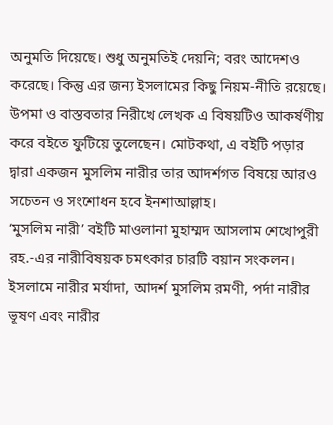অনুমতি দিয়েছে। শুধু অনুমতিই দেয়নি; বরং আদেশও করেছে। কিন্তু এর জন্য ইসলামের কিছু নিয়ম-নীতি রয়েছে। উপমা ও বাস্তবতার নিরীখে লেখক এ বিষয়টিও আকর্ষণীয় করে বইতে ফুটিয়ে তুলেছেন। মোটকথা, এ বইটি পড়ার দ্বারা একজন মুসলিম নারীর তার আদর্শগত বিষয়ে আরও সচেতন ও সংশোধন হবে ইনশাআল্লাহ।
‘মুসলিম নারী’ বইটি মাওলানা মুহাম্মদ আসলাম শেখোপুরী রহ.-এর নারীবিষয়ক চমৎকার চারটি বয়ান সংকলন। ইসলামে নারীর মর্যাদা, আদর্শ মুসলিম রমণী, পর্দা নারীর ভূষণ এবং নারীর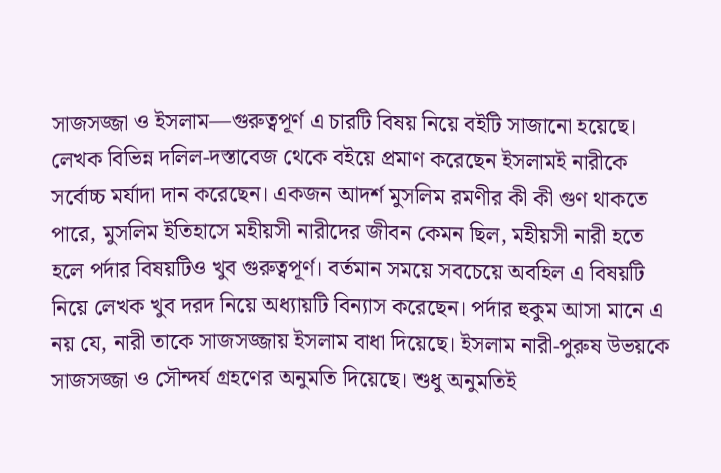সাজসজ্জা ও ইসলাম—গুরুত্বপূর্ণ এ চারটি বিষয় নিয়ে বইটি সাজানো হয়েছে। লেখক বিভিন্ন দলিল-দস্তাবেজ থেকে বইয়ে প্রমাণ করেছেন ইসলামই নারীকে সর্বোচ্চ মর্যাদা দান করেছেন। একজন আদর্শ মুসলিম রমণীর কী কী গুণ থাকতে পারে, মুসলিম ইতিহাসে মহীয়সী নারীদের জীবন কেমন ছিল, মহীয়সী নারী হতে হলে পর্দার বিষয়টিও খুব গুরুত্বপূর্ণ। বর্তমান সময়ে সবচেয়ে অবহিল এ বিষয়টি নিয়ে লেখক খুব দরদ নিয়ে অধ্যায়টি বিন্যাস করেছেন। পর্দার হুকুম আসা মানে এ নয় যে, নারী তাকে সাজসজ্জায় ইসলাম বাধা দিয়েছে। ইসলাম নারী-পুরুষ উভয়কে সাজসজ্জা ও সৌন্দর্য গ্রহণের অনুমতি দিয়েছে। শুধু অনুমতিই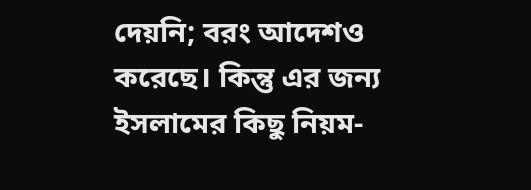দেয়নি; বরং আদেশও করেছে। কিন্তু এর জন্য ইসলামের কিছু নিয়ম-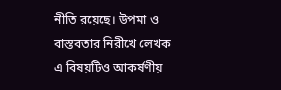নীতি রয়েছে। উপমা ও বাস্তবতার নিরীখে লেখক এ বিষয়টিও আকর্ষণীয়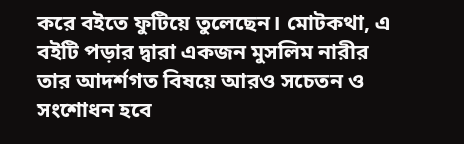করে বইতে ফুটিয়ে তুলেছেন। মোটকথা, এ বইটি পড়ার দ্বারা একজন মুসলিম নারীর তার আদর্শগত বিষয়ে আরও সচেতন ও সংশোধন হবে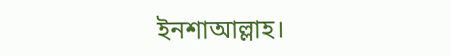ইনশাআল্লাহ।